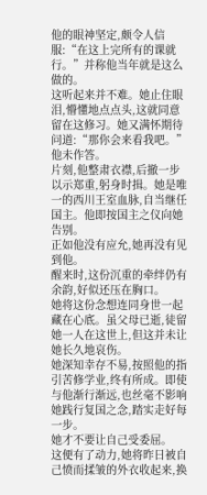他的眼神坚定,颇令人信服:“在这上完所有的课就行。”并称他当年就是这么做的。
这听起来并不难。她止住眼泪,懵懂地点点头,这就同意留在这修习。她又满怀期待问道:“那你会来看我吧。”
他未作答。
片刻,他整肃衣襟,后撤一步以示郑重,躬身时揖。她是唯一的西川王室血脉,自当继任国主。他即按国主之仪向她告别。
正如他没有应允,她再没有见到他。
醒来时,这份沉重的牵绊仍有余韵,好似还压在胸口。
她将这份念想连同身世一起藏在心底。虽父母已逝,徒留她一人在这世上,但这并未让她长久地哀伤。
她深知幸存不易,按照他的指引苦修学业,终有所成。即使与他渐行渐远,也丝毫不影响她践行复国之念,踏实走好每一步。
她才不要让自己受委屈。
这便有了动力,她将昨日被自己愤而揉皱的外衣收起来,换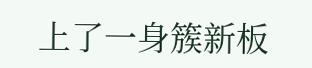上了一身簇新板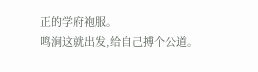正的学府袍服。
鸣涧这就出发,给自己搏个公道。